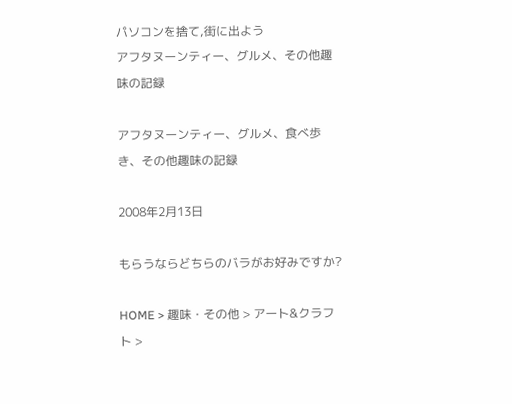パソコンを捨て,街に出よう
アフタヌーンティー、グルメ、その他趣味の記録

アフタヌーンティー、グルメ、食べ歩き、その他趣味の記録

2008年2月13日

もらうならどちらのバラがお好みですか?

HOME > 趣味・その他 > アート&クラフト >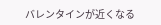バレンタインが近くなる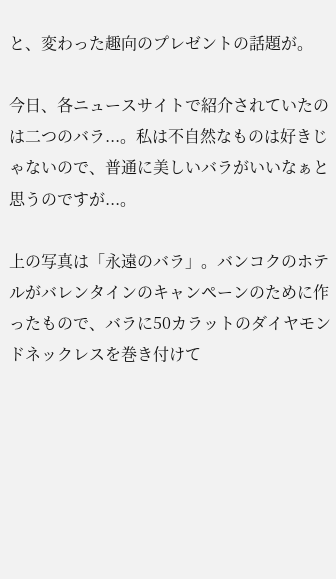と、変わった趣向のプレゼントの話題が。

今日、各ニュースサイトで紹介されていたのは二つのバラ...。私は不自然なものは好きじゃないので、普通に美しいバラがいいなぁと思うのですが...。

上の写真は「永遠のバラ」。バンコクのホテルがバレンタインのキャンペーンのために作ったもので、バラに50カラットのダイヤモンドネックレスを巻き付けて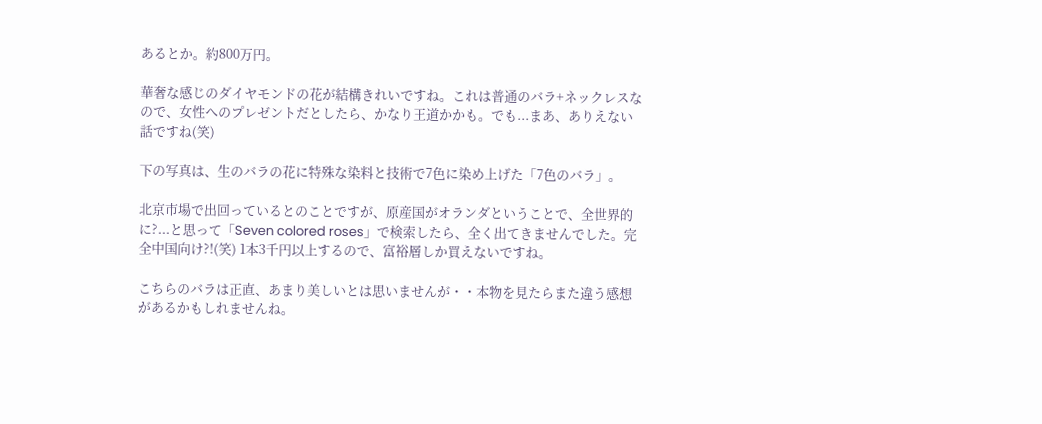あるとか。約800万円。

華奢な感じのダイヤモンドの花が結構きれいですね。これは普通のバラ+ネックレスなので、女性へのプレゼントだとしたら、かなり王道かかも。でも...まあ、ありえない話ですね(笑)

下の写真は、生のバラの花に特殊な染料と技術で7色に染め上げた「7色のバラ」。

北京市場で出回っているとのことですが、原産国がオランダということで、全世界的に?...と思って「Seven colored roses」で検索したら、全く出てきませんでした。完全中国向け?!(笑) 1本3千円以上するので、富裕層しか買えないですね。

こちらのバラは正直、あまり美しいとは思いませんが・・本物を見たらまた違う感想があるかもしれませんね。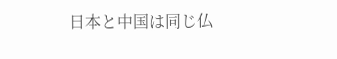日本と中国は同じ仏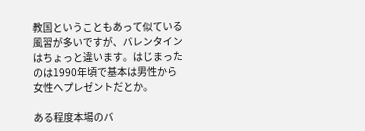教国ということもあって似ている風習が多いですが、バレンタインはちょっと違います。はじまったのは1990年頃で基本は男性から女性へプレゼントだとか。

ある程度本場のバ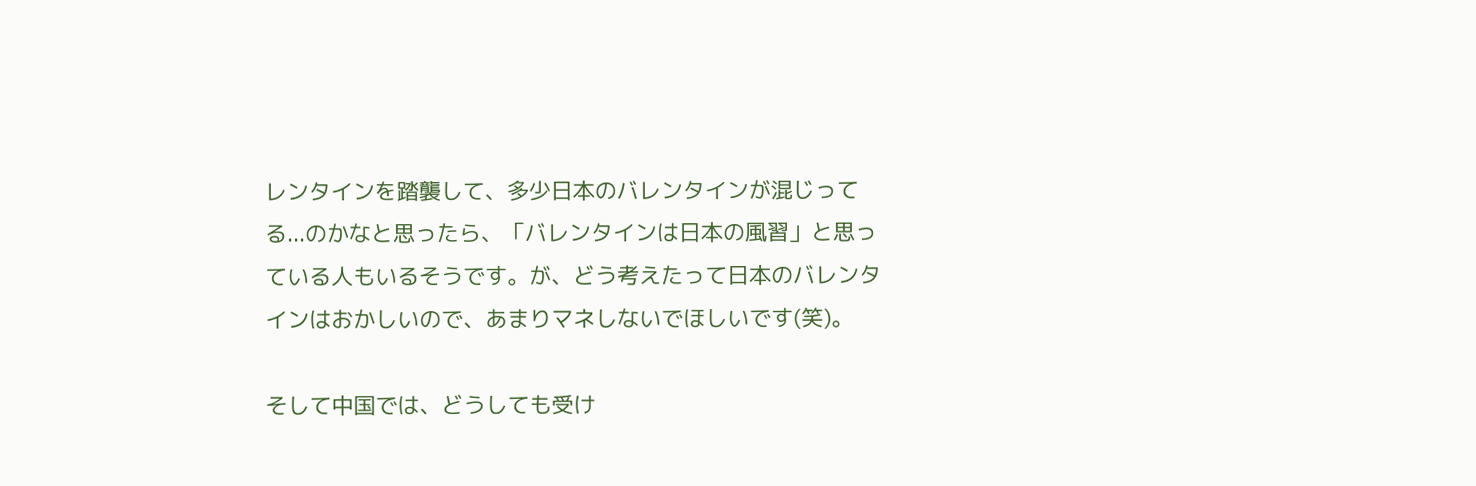レンタインを踏襲して、多少日本のバレンタインが混じってる...のかなと思ったら、「バレンタインは日本の風習」と思っている人もいるそうです。が、どう考えたって日本のバレンタインはおかしいので、あまりマネしないでほしいです(笑)。

そして中国では、どうしても受け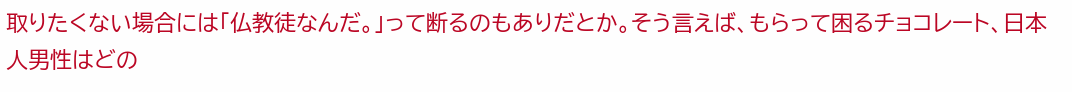取りたくない場合には「仏教徒なんだ。」って断るのもありだとか。そう言えば、もらって困るチョコレート、日本人男性はどの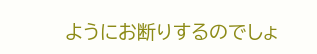ようにお断りするのでしょ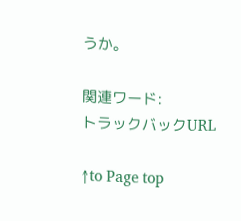うか。

関連ワード:
トラックバックURL

↑to Page top